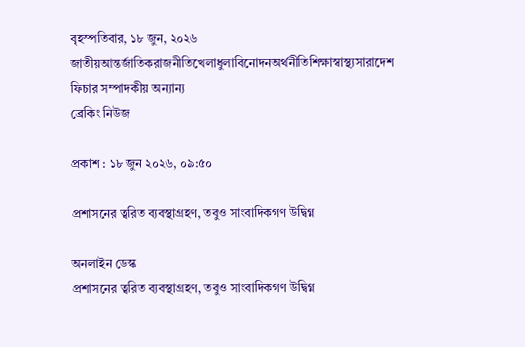বৃহস্পতিবার, ১৮ জুন, ২০২৬
জাতীয়আন্তর্জাতিকরাজনীতিখেলাধুলাবিনোদনঅর্থনীতিশিক্ষাস্বাস্থ্যসারাদেশ ফিচার সম্পাদকীয় অন্যান্য
ব্রেকিং নিউজ

প্রকাশ : ১৮ জুন ২০২৬, ০৯:৫০

প্রশাসনের ত্বরিত ব্যবস্থাগ্রহণ, তবুও সাংবাদিকগণ উদ্বিগ্ন

অনলাইন ডেস্ক
প্রশাসনের ত্বরিত ব্যবস্থাগ্রহণ, তবুও সাংবাদিকগণ উদ্বিগ্ন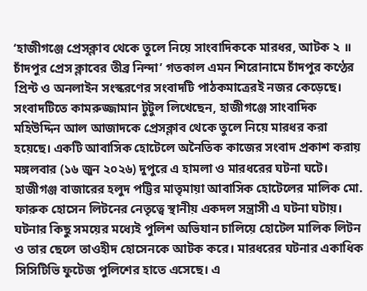‘হাজীগঞ্জে প্রেসক্লাব থেকে তুলে নিয়ে সাংবাদিককে মারধর, আটক ২ ॥ চাঁদপুর প্রেস ক্লাবের তীব্র নিন্দা’ গতকাল এমন শিরোনামে চাঁদপুর কণ্ঠের প্রিন্ট ও অনলাইন সংস্করণের সংবাদটি পাঠকমাত্রেরই নজর কেড়েছে। সংবাদটিতে কামরুজ্জামান টুটুল লিখেছেন, হাজীগঞ্জে সাংবাদিক মহিউদ্দিন আল আজাদকে প্রেসক্লাব থেকে তুলে নিয়ে মারধর করা হয়েছে। একটি আবাসিক হোটেলে অনৈতিক কাজের সংবাদ প্রকাশ করায় মঙ্গলবার (১৬ জুন ২০২৬) দুপুরে এ হামলা ও মারধরের ঘটনা ঘটে। হাজীগঞ্জ বাজারের হলুদ পট্টির মাতৃমায়া আবাসিক হোটেলের মালিক মো. ফারুক হোসেন লিটনের নেতৃত্বে স্থানীয় একদল সন্ত্রাসী এ ঘটনা ঘটায়। ঘটনার কিছু সময়ের মধ্যেই পুলিশ অভিযান চালিয়ে হোটেল মালিক লিটন ও তার ছেলে তাওহীদ হোসেনকে আটক করে। মারধরের ঘটনার একাধিক সিসিটিভি ফুটেজ পুলিশের হাতে এসেছে। এ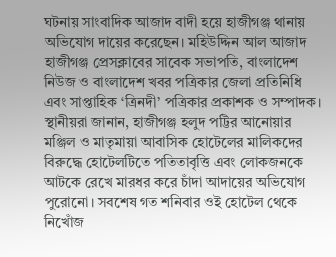ঘটনায় সাংবাদিক আজাদ বাদী হয়ে হাজীগঞ্জ থানায় অভিযোগ দায়ের করেছেন। মহিউদ্দিন আল আজাদ হাজীগঞ্জ প্রেসক্লাবের সাবেক সভাপতি, বাংলাদেশ নিউজ ও বাংলাদেশ খবর পত্রিকার জেলা প্রতিনিধি এবং সাপ্তাহিক ‘ত্রিনদী’ পত্রিকার প্রকাশক ও সম্পাদক। স্থানীয়রা জানান, হাজীগঞ্জ হলুদ পট্টির আনোয়ার মঞ্জিল ও মাতৃমায়া আবাসিক হোটেলের মালিকদের বিরুদ্ধে হোটেলটিতে পতিতাবৃত্তি এবং লোকজনকে আটকে রেখে মারধর করে চাঁদা আদায়ের অভিযোগ পুরোনো। সবশেষ গত শনিবার ওই হোটেল থেকে নিখোঁজ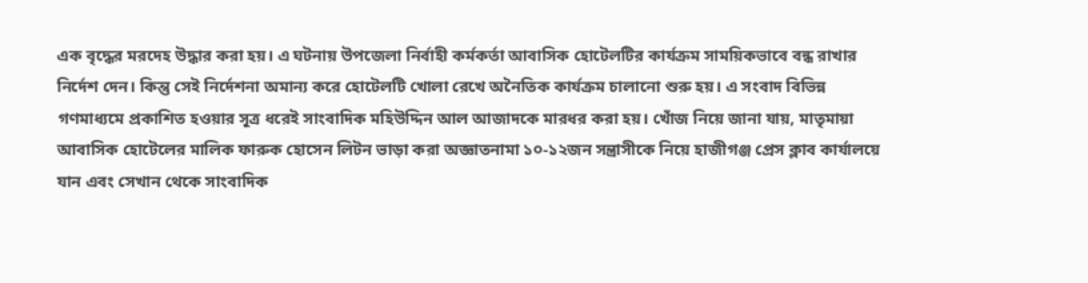এক বৃদ্ধের মরদেহ উদ্ধার করা হয়। এ ঘটনায় উপজেলা নির্বাহী কর্মকর্তা আবাসিক হোটেলটির কার্যক্রম সাময়িকভাবে বন্ধ রাখার নির্দেশ দেন। কিন্তু সেই নির্দেশনা অমান্য করে হোটেলটি খোলা রেখে অনৈতিক কার্যক্রম চালানো শুরু হয়। এ সংবাদ বিভিন্ন গণমাধ্যমে প্রকাশিত হওয়ার সূত্র ধরেই সাংবাদিক মহিউদ্দিন আল আজাদকে মারধর করা হয়। খোঁজ নিয়ে জানা যায়, মাতৃমায়া আবাসিক হোটেলের মালিক ফারুক হোসেন লিটন ভাড়া করা অজ্ঞাতনামা ১০-১২জন সন্ত্রাসীকে নিয়ে হাজীগঞ্জ প্রেস ক্লাব কার্যালয়ে যান এবং সেখান থেকে সাংবাদিক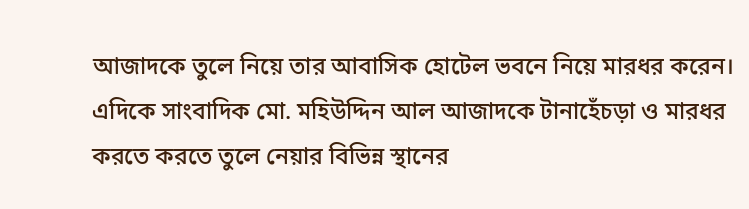আজাদকে তুলে নিয়ে তার আবাসিক হোটেল ভবনে নিয়ে মারধর করেন। এদিকে সাংবাদিক মো. মহিউদ্দিন আল আজাদকে টানাহেঁচড়া ও মারধর করতে করতে তুলে নেয়ার বিভিন্ন স্থানের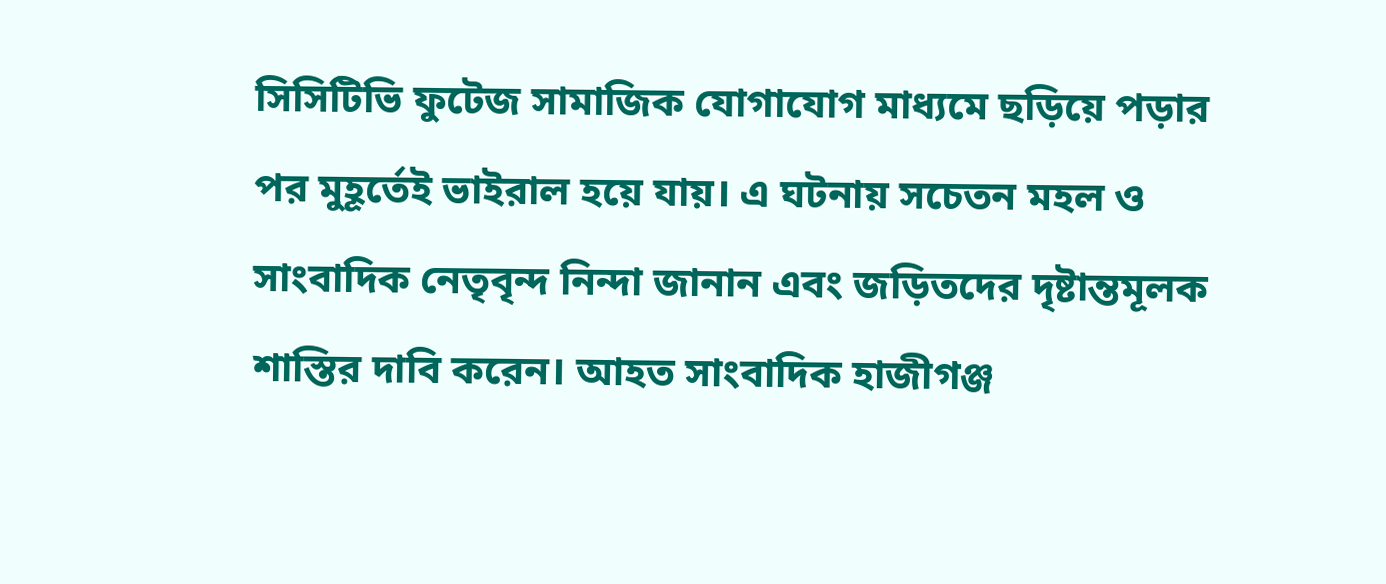সিসিটিভি ফুটেজ সামাজিক যোগাযোগ মাধ্যমে ছড়িয়ে পড়ার পর মুহূর্তেই ভাইরাল হয়ে যায়। এ ঘটনায় সচেতন মহল ও সাংবাদিক নেতৃবৃন্দ নিন্দা জানান এবং জড়িতদের দৃষ্টান্তমূলক শাস্তির দাবি করেন। আহত সাংবাদিক হাজীগঞ্জ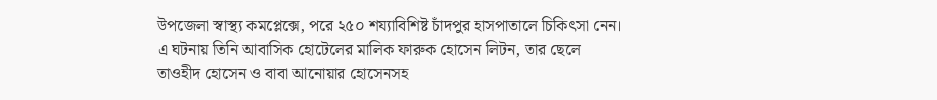উপজেলা স্বাস্থ্য কমপ্লেক্সে, পরে ২৫০ শয্যাবিশিষ্ট চাঁদপুর হাসপাতালে চিকিৎসা নেন। এ ঘটনায় তিনি আবাসিক হোটেলের মালিক ফারুক হোসেন লিটন, তার ছেলে তাওহীদ হোসেন ও বাবা আনোয়ার হোসেনসহ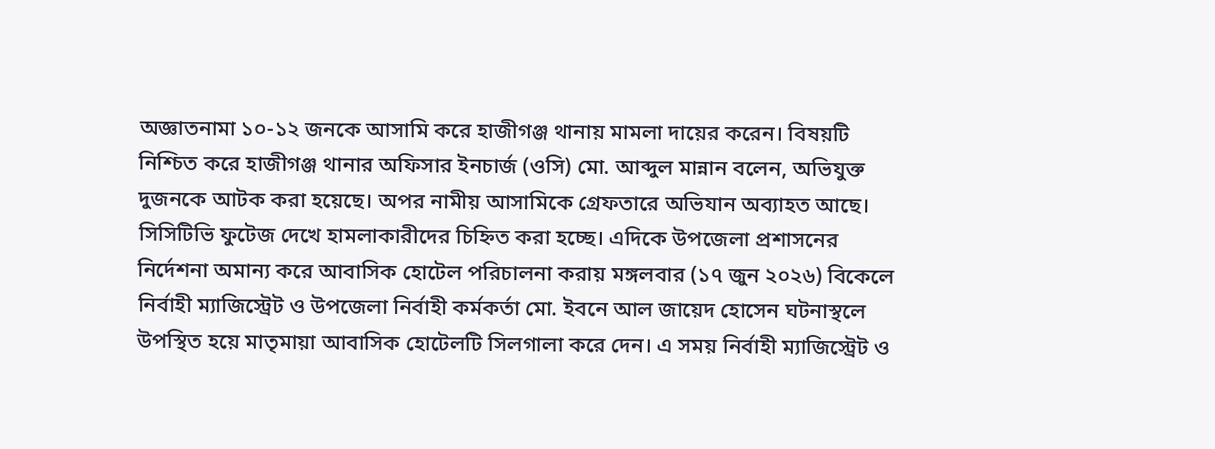অজ্ঞাতনামা ১০-১২ জনকে আসামি করে হাজীগঞ্জ থানায় মামলা দায়ের করেন। বিষয়টি নিশ্চিত করে হাজীগঞ্জ থানার অফিসার ইনচার্জ (ওসি) মো. আব্দুল মান্নান বলেন, অভিযুক্ত দুজনকে আটক করা হয়েছে। অপর নামীয় আসামিকে গ্রেফতারে অভিযান অব্যাহত আছে। সিসিটিভি ফুটেজ দেখে হামলাকারীদের চিহ্নিত করা হচ্ছে। এদিকে উপজেলা প্রশাসনের নির্দেশনা অমান্য করে আবাসিক হোটেল পরিচালনা করায় মঙ্গলবার (১৭ জুন ২০২৬) বিকেলে নির্বাহী ম্যাজিস্ট্রেট ও উপজেলা নির্বাহী কর্মকর্তা মো. ইবনে আল জায়েদ হোসেন ঘটনাস্থলে উপস্থিত হয়ে মাতৃমায়া আবাসিক হোটেলটি সিলগালা করে দেন। এ সময় নির্বাহী ম্যাজিস্ট্রেট ও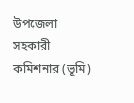উপজেলা সহকারী কমিশনার (ভূমি)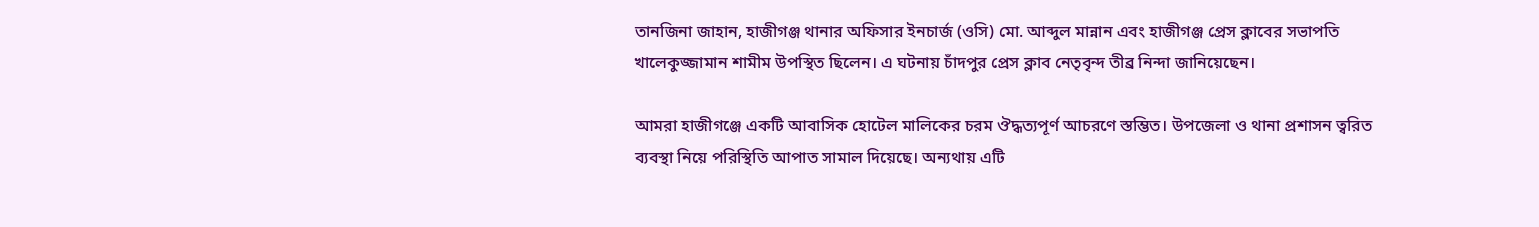তানজিনা জাহান, হাজীগঞ্জ থানার অফিসার ইনচার্জ (ওসি) মো. আব্দুল মান্নান এবং হাজীগঞ্জ প্রেস ক্লাবের সভাপতি খালেকুজ্জামান শামীম উপস্থিত ছিলেন। এ ঘটনায় চাঁদপুর প্রেস ক্লাব নেতৃবৃন্দ তীব্র নিন্দা জানিয়েছেন।

আমরা হাজীগঞ্জে একটি আবাসিক হোটেল মালিকের চরম ঔদ্ধত্যপূর্ণ আচরণে স্তম্ভিত। উপজেলা ও থানা প্রশাসন ত্বরিত ব্যবস্থা নিয়ে পরিস্থিতি আপাত সামাল দিয়েছে। অন্যথায় এটি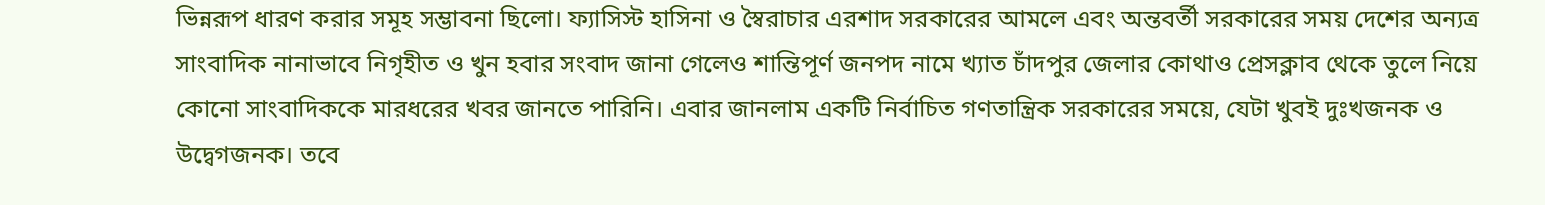ভিন্নরূপ ধারণ করার সমূহ সম্ভাবনা ছিলো। ফ্যাসিস্ট হাসিনা ও স্বৈরাচার এরশাদ সরকারের আমলে এবং অন্তবর্তী সরকারের সময় দেশের অন্যত্র সাংবাদিক নানাভাবে নিগৃহীত ও খুন হবার সংবাদ জানা গেলেও শান্তিপূর্ণ জনপদ নামে খ্যাত চাঁদপুর জেলার কোথাও প্রেসক্লাব থেকে তুলে নিয়ে কোনো সাংবাদিককে মারধরের খবর জানতে পারিনি। এবার জানলাম একটি নির্বাচিত গণতান্ত্রিক সরকারের সময়ে, যেটা খুবই দুঃখজনক ও উদ্বেগজনক। তবে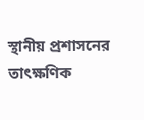স্থানীয় প্রশাসনের তাৎক্ষণিক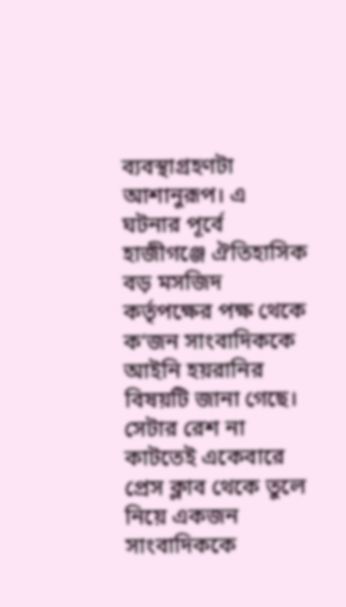ব্যবস্থাগ্রহণটা আশানুরূপ। এ ঘটনার পূর্বে হাজীগঞ্জে ঐতিহাসিক বড় মসজিদ কর্তৃপক্ষের পক্ষ থেকে ক’জন সাংবাদিককে আইনি হয়রানির বিষয়টি জানা গেছে। সেটার রেশ না কাটতেই একেবারে প্রেস ক্লাব থেকে তুলে নিয়ে একজন সাংবাদিককে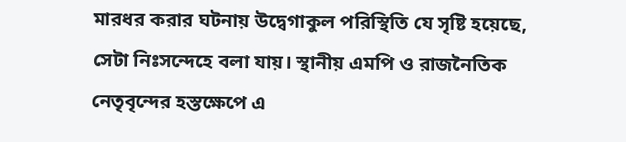মারধর করার ঘটনায় উদ্বেগাকুল পরিস্থিতি যে সৃষ্টি হয়েছে, সেটা নিঃসন্দেহে বলা যায়। স্থানীয় এমপি ও রাজনৈতিক নেতৃবৃন্দের হস্তক্ষেপে এ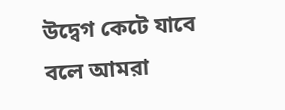উদ্বেগ কেটে যাবে বলে আমরা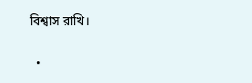বিশ্বাস রাখি।

  •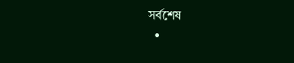সর্বশেষ
  •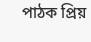পাঠক প্রিয়